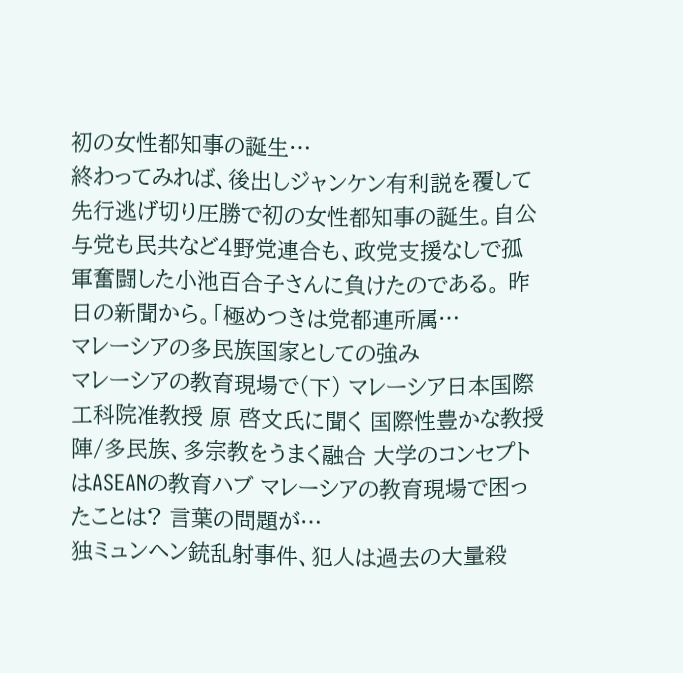初の女性都知事の誕生…
終わってみれば、後出しジャンケン有利説を覆して先行逃げ切り圧勝で初の女性都知事の誕生。自公与党も民共など4野党連合も、政党支援なしで孤軍奮闘した小池百合子さんに負けたのである。 昨日の新聞から。「極めつきは党都連所属…
マレーシアの多民族国家としての強み
マレーシアの教育現場で(下) マレーシア日本国際工科院准教授 原 啓文氏に聞く 国際性豊かな教授陣/多民族、多宗教をうまく融合 大学のコンセプトはASEANの教育ハブ マレーシアの教育現場で困ったことは? 言葉の問題が…
独ミュンヘン銃乱射事件、犯人は過去の大量殺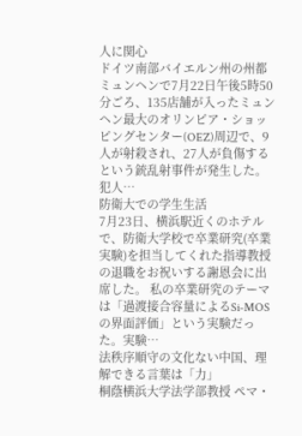人に関心
ドイツ南部バイエルン州の州都ミュンヘンで7月22日午後5時50分ごろ、135店舗が入ったミュンヘン最大のオリンピア・ショッピングセンター(OEZ)周辺で、9人が射殺され、27人が負傷するという銃乱射事件が発生した。犯人…
防衛大での学生生活
7月23日、横浜駅近くのホテルで、防衛大学校で卒業研究(卒業実験)を担当してくれた指導教授の退職をお祝いする謝恩会に出席した。 私の卒業研究のテーマは「過渡接合容量によるSi‐MOSの界面評価」という実験だった。実験…
法秩序順守の文化ない中国、理解できる言葉は「力」
桐蔭横浜大学法学部教授 ペマ・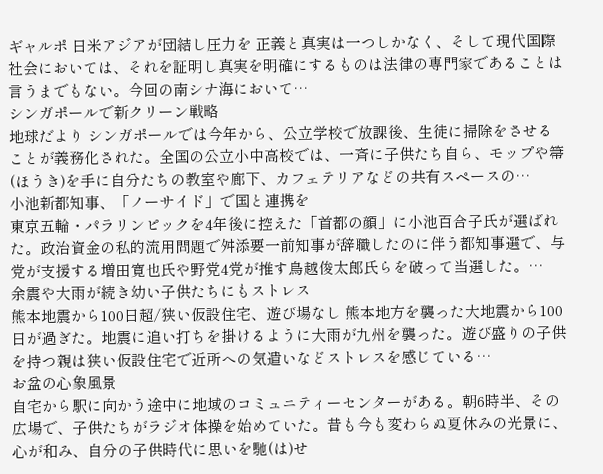ギャルポ 日米アジアが団結し圧力を 正義と真実は一つしかなく、そして現代国際社会においては、それを証明し真実を明確にするものは法律の専門家であることは言うまでもない。今回の南シナ海において…
シンガポールで新クリーン戦略
地球だより シンガポールでは今年から、公立学校で放課後、生徒に掃除をさせることが義務化された。全国の公立小中高校では、一斉に子供たち自ら、モップや箒(ほうき)を手に自分たちの教室や廊下、カフェテリアなどの共有スペースの…
小池新都知事、「ノーサイド」で国と連携を
東京五輪・パラリンピックを4年後に控えた「首都の顔」に小池百合子氏が選ばれた。政治資金の私的流用問題で舛添要一前知事が辞職したのに伴う都知事選で、与党が支援する増田寛也氏や野党4党が推す鳥越俊太郎氏らを破って当選した。…
余震や大雨が続き幼い子供たちにもストレス
熊本地震から100日超/狭い仮設住宅、遊び場なし 熊本地方を襲った大地震から100日が過ぎた。地震に追い打ちを掛けるように大雨が九州を襲った。遊び盛りの子供を持つ親は狭い仮設住宅で近所への気遣いなどストレスを感じている…
お盆の心象風景
自宅から駅に向かう途中に地域のコミュニティーセンターがある。朝6時半、その広場で、子供たちがラジオ体操を始めていた。昔も今も変わらぬ夏休みの光景に、心が和み、自分の子供時代に思いを馳(は)せ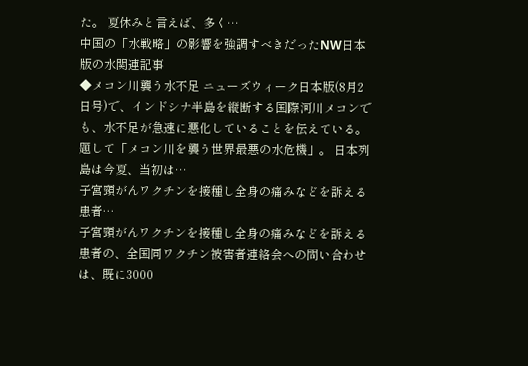た。 夏休みと言えば、多く…
中国の「水戦略」の影響を強調すべきだったNW日本版の水関連記事
◆メコン川襲う水不足 ニューズウィーク日本版(8月2日号)で、インドシナ半島を縦断する国際河川メコンでも、水不足が急速に悪化していることを伝えている。題して「メコン川を襲う世界最悪の水危機」。 日本列島は今夏、当初は…
子宮頸がんワクチンを接種し全身の痛みなどを訴える患者…
子宮頸がんワクチンを接種し全身の痛みなどを訴える患者の、全国同ワクチン被害者連絡会への問い合わせは、既に3000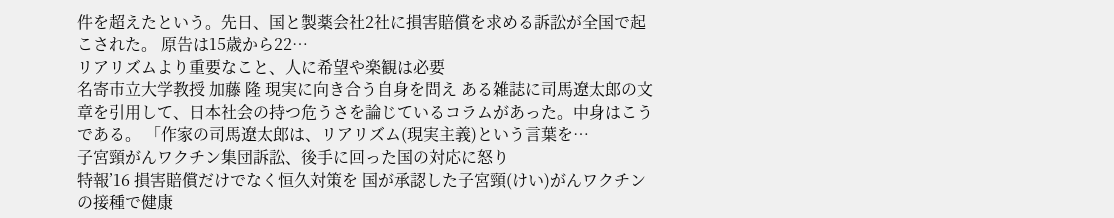件を超えたという。先日、国と製薬会社2社に損害賠償を求める訴訟が全国で起こされた。 原告は15歳から22…
リアリズムより重要なこと、人に希望や楽観は必要
名寄市立大学教授 加藤 隆 現実に向き合う自身を問え ある雑誌に司馬遼太郎の文章を引用して、日本社会の持つ危うさを論じているコラムがあった。中身はこうである。 「作家の司馬遼太郎は、リアリズム(現実主義)という言葉を…
子宮頸がんワクチン集団訴訟、後手に回った国の対応に怒り
特報’16 損害賠償だけでなく恒久対策を 国が承認した子宮頸(けい)がんワクチンの接種で健康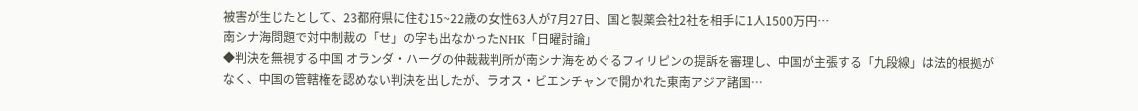被害が生じたとして、23都府県に住む15~22歳の女性63人が7月27日、国と製薬会社2社を相手に1人1500万円…
南シナ海問題で対中制裁の「せ」の字も出なかったNHK「日曜討論」
◆判決を無視する中国 オランダ・ハーグの仲裁裁判所が南シナ海をめぐるフィリピンの提訴を審理し、中国が主張する「九段線」は法的根拠がなく、中国の管轄権を認めない判決を出したが、ラオス・ビエンチャンで開かれた東南アジア諸国…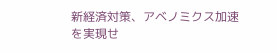新経済対策、アベノミクス加速を実現せ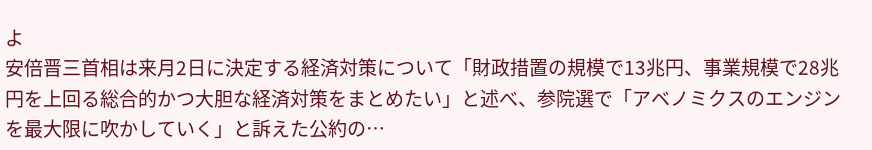よ
安倍晋三首相は来月2日に決定する経済対策について「財政措置の規模で13兆円、事業規模で28兆円を上回る総合的かつ大胆な経済対策をまとめたい」と述べ、参院選で「アベノミクスのエンジンを最大限に吹かしていく」と訴えた公約の…